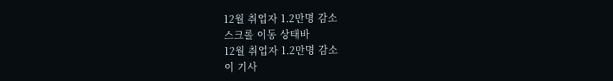12월 취업자 1.2만명 감소
스크롤 이동 상태바
12월 취업자 1.2만명 감소
이 기사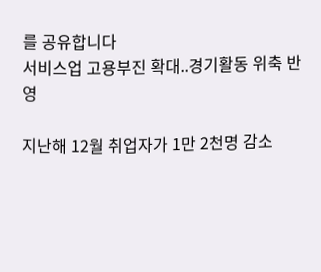를 공유합니다
서비스업 고용부진 확대..경기활동 위축 반영

지난해 12월 취업자가 1만 2천명 감소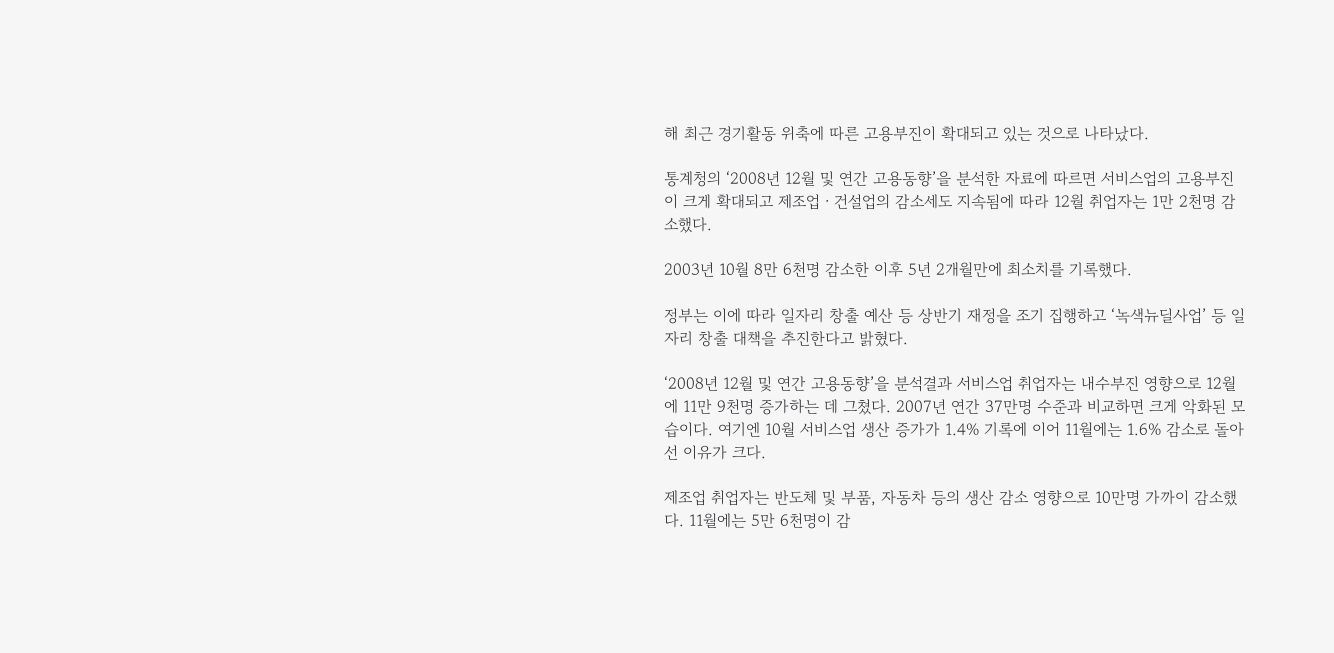해 최근 경기활동 위축에 따른 고용부진이 확대되고 있는 것으로 나타났다.

통계청의 ‘2008년 12월 및 연간 고용동향’을 분석한 자료에 따르면 서비스업의 고용부진이 크게 확대되고 제조업ㆍ건설업의 감소세도 지속됨에 따라 12월 취업자는 1만 2천명 감소했다.

2003년 10월 8만 6천명 감소한 이후 5년 2개월만에 최소치를 기록했다.

정부는 이에 따라 일자리 창출 예산 등 상반기 재정을 조기 집행하고 ‘녹색뉴딜사업’ 등 일자리 창출 대책을 추진한다고 밝혔다.

‘2008년 12월 및 연간 고용동향’을 분석결과 서비스업 취업자는 내수부진 영향으로 12월에 11만 9천명 증가하는 데 그쳤다. 2007년 연간 37만명 수준과 비교하면 크게 악화된 모습이다. 여기엔 10월 서비스업 생산 증가가 1.4% 기록에 이어 11월에는 1.6% 감소로 돌아선 이유가 크다.

제조업 취업자는 반도체 및 부품, 자동차 등의 생산 감소 영향으로 10만명 가까이 감소했다. 11월에는 5만 6천명이 감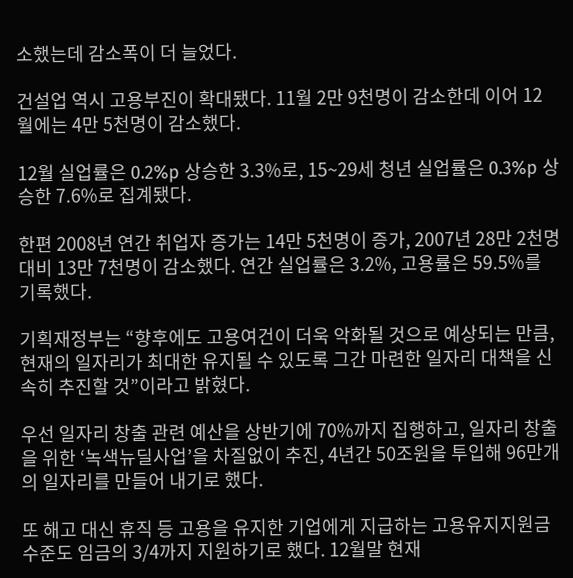소했는데 감소폭이 더 늘었다.

건설업 역시 고용부진이 확대됐다. 11월 2만 9천명이 감소한데 이어 12월에는 4만 5천명이 감소했다.

12월 실업률은 0.2%p 상승한 3.3%로, 15~29세 청년 실업률은 0.3%p 상승한 7.6%로 집계됐다.

한편 2008년 연간 취업자 증가는 14만 5천명이 증가, 2007년 28만 2천명 대비 13만 7천명이 감소했다. 연간 실업률은 3.2%, 고용률은 59.5%를 기록했다.

기획재정부는 “향후에도 고용여건이 더욱 악화될 것으로 예상되는 만큼, 현재의 일자리가 최대한 유지될 수 있도록 그간 마련한 일자리 대책을 신속히 추진할 것”이라고 밝혔다.

우선 일자리 창출 관련 예산을 상반기에 70%까지 집행하고, 일자리 창출을 위한 ‘녹색뉴딜사업’을 차질없이 추진, 4년간 50조원을 투입해 96만개의 일자리를 만들어 내기로 했다.

또 해고 대신 휴직 등 고용을 유지한 기업에게 지급하는 고용유지지원금 수준도 임금의 3/4까지 지원하기로 했다. 12월말 현재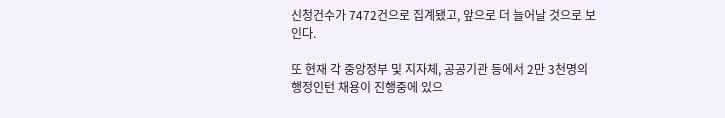신청건수가 7472건으로 집계됐고, 앞으로 더 늘어날 것으로 보인다.

또 현재 각 중앙정부 및 지자체, 공공기관 등에서 2만 3천명의 행정인턴 채용이 진행중에 있으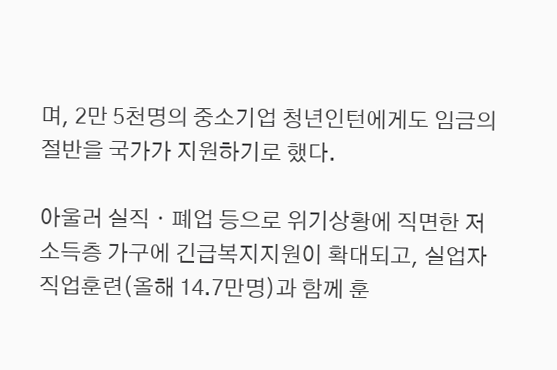며, 2만 5천명의 중소기업 청년인턴에게도 임금의 절반을 국가가 지원하기로 했다.

아울러 실직ㆍ폐업 등으로 위기상황에 직면한 저소득층 가구에 긴급복지지원이 확대되고, 실업자 직업훈련(올해 14.7만명)과 함께 훈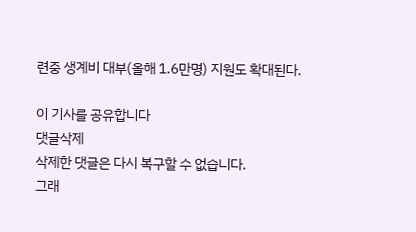련중 생계비 대부(올해 1.6만명) 지원도 확대된다.

이 기사를 공유합니다
댓글삭제
삭제한 댓글은 다시 복구할 수 없습니다.
그래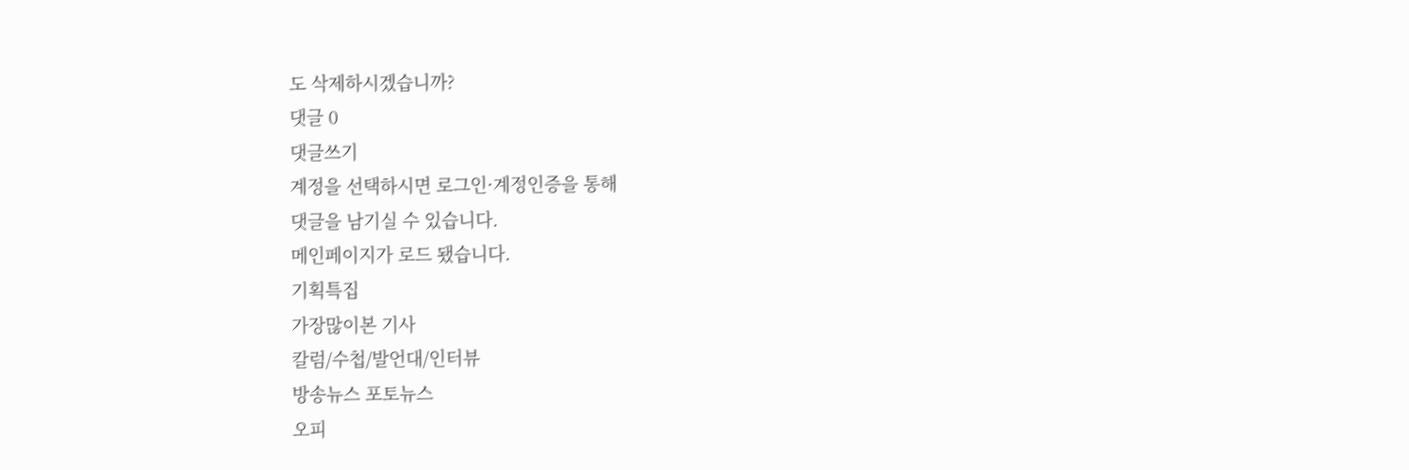도 삭제하시겠습니까?
댓글 0
댓글쓰기
계정을 선택하시면 로그인·계정인증을 통해
댓글을 남기실 수 있습니다.
메인페이지가 로드 됐습니다.
기획특집
가장많이본 기사
칼럼/수첩/발언대/인터뷰
방송뉴스 포토뉴스
오피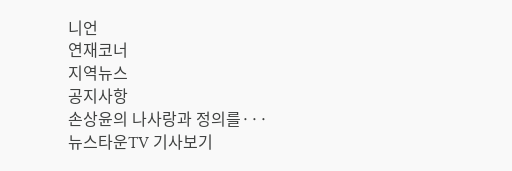니언
연재코너
지역뉴스
공지사항
손상윤의 나사랑과 정의를···
뉴스타운TV 기사보기